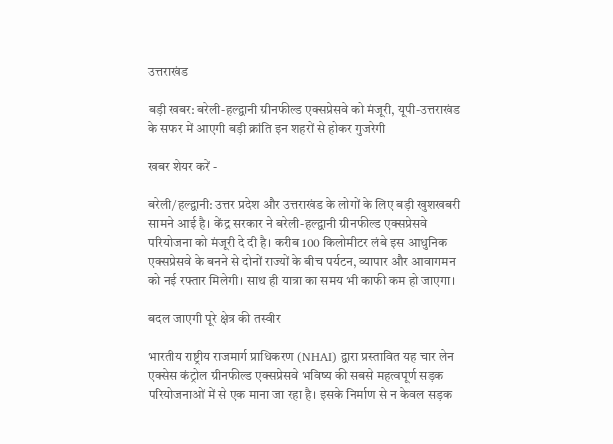उत्तराखंड

बड़ी खबर: बरेली-हल्द्वानी ग्रीनफील्ड एक्सप्रेसवे को मंजूरी, यूपी-उत्तराखंड के सफर में आएगी बड़ी क्रांति इन शहरों से होकर गुजरेगी

खबर शेयर करें -

बरेली/हल्द्वानी: उत्तर प्रदेश और उत्तराखंड के लोगों के लिए बड़ी खुशखबरी सामने आई है। केंद्र सरकार ने बरेली-हल्द्वानी ग्रीनफील्ड एक्सप्रेसवे परियोजना को मंजूरी दे दी है। करीब 100 किलोमीटर लंबे इस आधुनिक एक्सप्रेसवे के बनने से दोनों राज्यों के बीच पर्यटन, व्यापार और आवागमन को नई रफ्तार मिलेगी। साथ ही यात्रा का समय भी काफी कम हो जाएगा।

बदल जाएगी पूरे क्षेत्र की तस्वीर

भारतीय राष्ट्रीय राजमार्ग प्राधिकरण (NHAI) द्वारा प्रस्तावित यह चार लेन एक्सेस कंट्रोल ग्रीनफील्ड एक्सप्रेसवे भविष्य की सबसे महत्वपूर्ण सड़क परियोजनाओं में से एक माना जा रहा है। इसके निर्माण से न केवल सड़क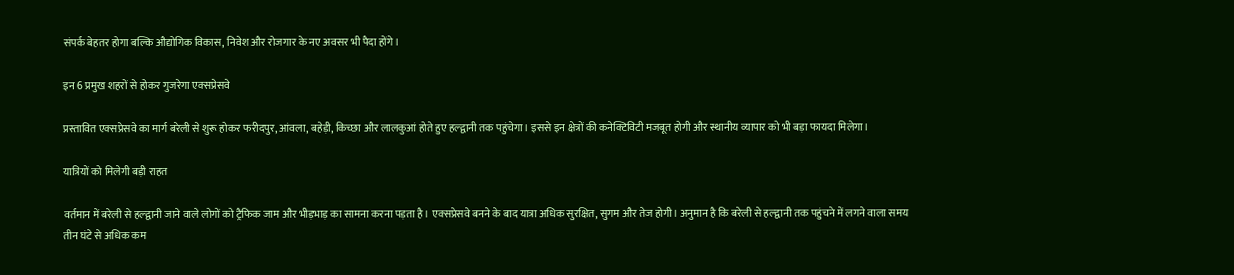संपर्क बेहतर होगा बल्कि औद्योगिक विकास, निवेश और रोजगार के नए अवसर भी पैदा होंगे।

इन 6 प्रमुख शहरों से होकर गुजरेगा एक्सप्रेसवे

प्रस्तावित एक्सप्रेसवे का मार्ग बरेली से शुरू होकर फरीदपुर, आंवला, बहेड़ी, किच्छा और लालकुआं होते हुए हल्द्वानी तक पहुंचेगा। इससे इन क्षेत्रों की कनेक्टिविटी मजबूत होगी और स्थानीय व्यापार को भी बड़ा फायदा मिलेगा।

यात्रियों को मिलेगी बड़ी राहत

वर्तमान में बरेली से हल्द्वानी जाने वाले लोगों को ट्रैफिक जाम और भीड़भाड़ का सामना करना पड़ता है। एक्सप्रेसवे बनने के बाद यात्रा अधिक सुरक्षित, सुगम और तेज होगी। अनुमान है कि बरेली से हल्द्वानी तक पहुंचने में लगने वाला समय तीन घंटे से अधिक कम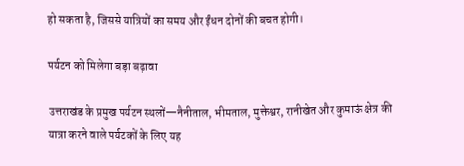हो सकता है, जिससे यात्रियों का समय और ईंधन दोनों की बचत होगी।

पर्यटन को मिलेगा बड़ा बढ़ावा

उत्तराखंड के प्रमुख पर्यटन स्थलों—नैनीताल, भीमताल, मुक्तेश्वर, रानीखेत और कुमाऊं क्षेत्र की यात्रा करने वाले पर्यटकों के लिए यह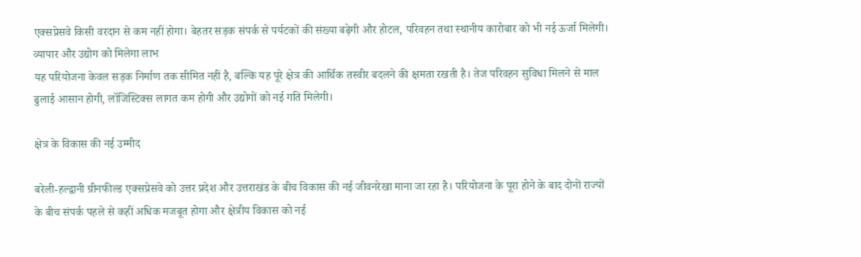एक्सप्रेसवे किसी वरदान से कम नहीं होगा। बेहतर सड़क संपर्क से पर्यटकों की संख्या बढ़ेगी और होटल, परिवहन तथा स्थानीय कारोबार को भी नई ऊर्जा मिलेगी।
व्यापार और उद्योग को मिलेगा लाभ
यह परियोजना केवल सड़क निर्माण तक सीमित नहीं है, बल्कि यह पूरे क्षेत्र की आर्थिक तस्वीर बदलने की क्षमता रखती है। तेज परिवहन सुविधा मिलने से माल ढुलाई आसान होगी, लॉजिस्टिक्स लागत कम होगी और उद्योगों को नई गति मिलेगी।

क्षेत्र के विकास की नई उम्मीद

बरेली-हल्द्वानी ग्रीनफील्ड एक्सप्रेसवे को उत्तर प्रदेश और उत्तराखंड के बीच विकास की नई जीवनरेखा माना जा रहा है। परियोजना के पूरा होने के बाद दोनों राज्यों के बीच संपर्क पहले से कहीं अधिक मजबूत होगा और क्षेत्रीय विकास को नई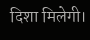दिशा मिलेगी।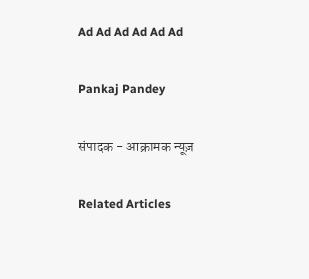Ad Ad Ad Ad Ad Ad

Pankaj Pandey

संपादक - आक्रामक न्यूज़

Related Articles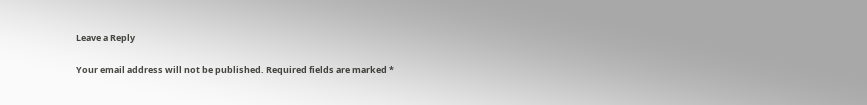Leave a Reply

Your email address will not be published. Required fields are marked *